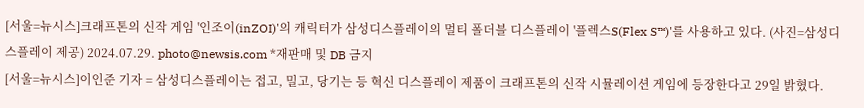[서울=뉴시스]크래프톤의 신작 게임 '인조이(inZOI)'의 캐릭터가 삼성디스플레이의 멀티 폴더블 디스플레이 '플렉스S(Flex S™)'를 사용하고 있다. (사진=삼성디스플레이 제공) 2024.07.29. photo@newsis.com *재판매 및 DB 금지
[서울=뉴시스]이인준 기자 = 삼성디스플레이는 접고, 밀고, 당기는 등 혁신 디스플레이 제품이 크래프톤의 신작 시뮬레이션 게임에 등장한다고 29일 밝혔다.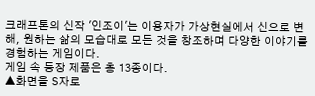크래프톤의 신작 '인조이'는 이용자가 가상현실에서 신으로 변해, 원하는 삶의 모습대로 모든 것을 창조하며 다양한 이야기를 경험하는 게임이다.
게임 속 등장 제품은 총 13종이다.
▲화면을 S자로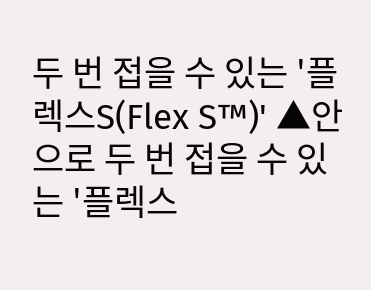두 번 접을 수 있는 '플렉스S(Flex S™)' ▲안으로 두 번 접을 수 있는 '플렉스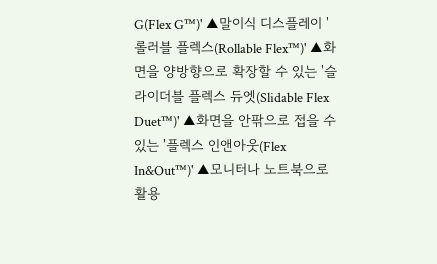G(Flex G™)' ▲말이식 디스플레이 '롤러블 플렉스(Rollable Flex™)' ▲화면을 양방향으로 확장할 수 있는 '슬라이더블 플렉스 듀엣(Slidable Flex Duet™)' ▲화면을 안팎으로 접을 수 있는 '플렉스 인앤아웃(Flex In&Out™)' ▲모니터나 노트북으로 활용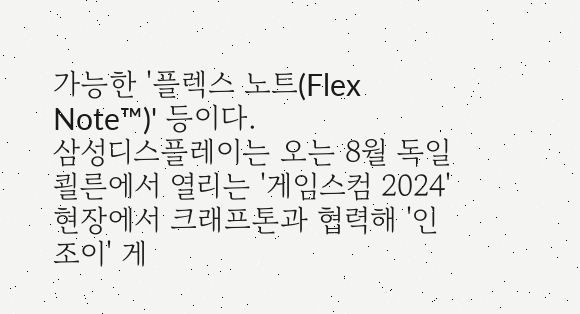가능한 '플렉스 노트(Flex Note™)' 등이다.
삼성디스플레이는 오는 8월 독일 쾰른에서 열리는 '게임스컴 2024' 현장에서 크래프톤과 협력해 '인조이' 게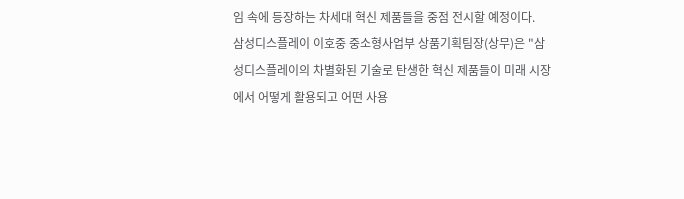임 속에 등장하는 차세대 혁신 제품들을 중점 전시할 예정이다.
삼성디스플레이 이호중 중소형사업부 상품기획팀장(상무)은 "삼성디스플레이의 차별화된 기술로 탄생한 혁신 제품들이 미래 시장에서 어떻게 활용되고 어떤 사용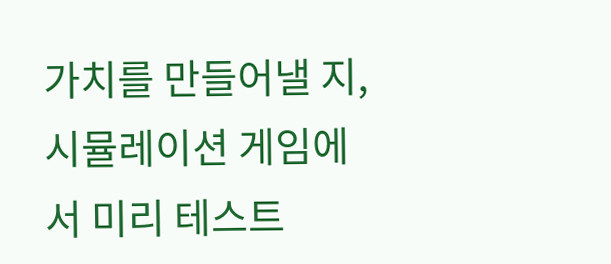가치를 만들어낼 지, 시뮬레이션 게임에서 미리 테스트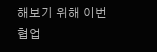해보기 위해 이번 협업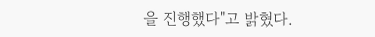을 진행했다"고 밝혔다.